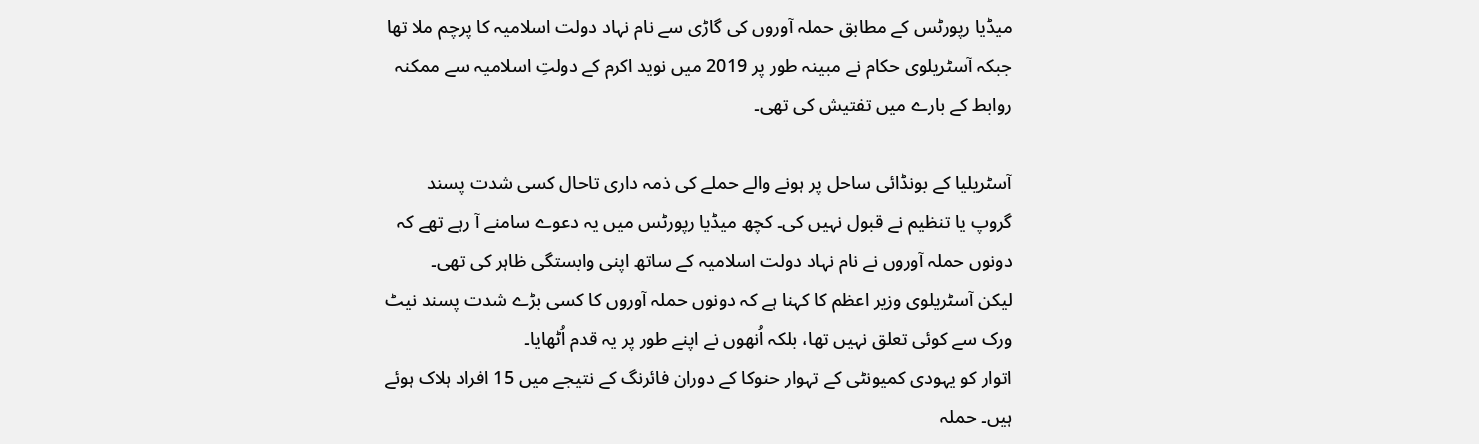میڈیا رپورٹس کے مطابق حملہ آوروں کی گاڑی سے نام نہاد دولت اسلامیہ کا پرچم ملا تھا جبکہ آسٹریلوی حکام نے مبینہ طور پر 2019 میں نوید اکرم کے دولتِ اسلامیہ سے ممکنہ روابط کے بارے میں تفتیش کی تھی۔

آسٹریلیا کے بونڈائی ساحل پر ہونے والے حملے کی ذمہ داری تاحال کسی شدت پسند گروپ یا تنظیم نے قبول نہیں کی۔ کچھ میڈیا رپورٹس میں یہ دعوے سامنے آ رہے تھے کہ دونوں حملہ آوروں نے نام نہاد دولت اسلامیہ کے ساتھ اپنی وابستگی ظاہر کی تھی۔
لیکن آسٹریلوی وزیر اعظم کا کہنا ہے کہ دونوں حملہ آوروں کا کسی بڑے شدت پسند نیٹ ورک سے کوئی تعلق نہیں تھا، بلکہ اُنھوں نے اپنے طور پر یہ قدم اُٹھایا۔
اتوار کو یہودی کمیونٹی کے تہوار حنوکا کے دوران فائرنگ کے نتیجے میں 15 افراد ہلاک ہوئے ہیں۔ حملہ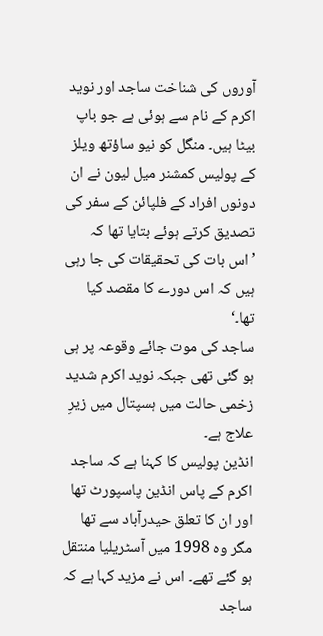آوروں کی شناخت ساجد اور نوید اکرم کے نام سے ہوئی ہے جو باپ بیٹا ہیں۔ منگل کو نیو ساؤتھ ویلز کے پولیس کمشنر میل لیون نے ان دونوں افراد کے فلپائن کے سفر کی تصدیق کرتے ہوئے بتایا تھا کہ ’اس بات کی تحقیقات کی جا رہی ہیں کہ اس دورے کا مقصد کیا تھا۔‘
ساجد کی موت جائے وقوعہ پر ہی ہو گئی تھی جبکہ نوید اکرم شدید زخمی حالت میں ہسپتال میں زیرِ علاج ہے۔
انڈین پولیس کا کہنا ہے کہ ساجد اکرم کے پاس انڈین پاسپورٹ تھا اور ان کا تعلق حیدرآباد سے تھا مگر وہ 1998 میں آسٹریلیا منتقل ہو گئے تھے۔ اس نے مزید کہا ہے کہ ساجد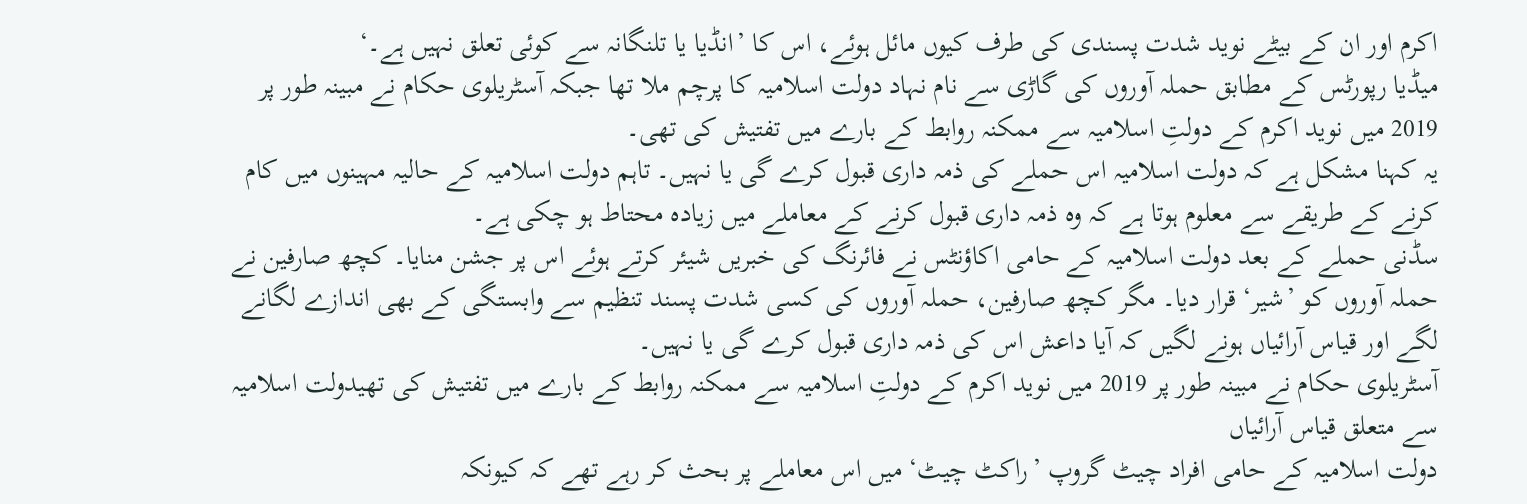اکرم اور ان کے بیٹے نوید شدت پسندی کی طرف کیوں مائل ہوئے، اس کا ’انڈیا یا تلنگانہ سے کوئی تعلق نہیں ہے۔‘
میڈیا رپورٹس کے مطابق حملہ آوروں کی گاڑی سے نام نہاد دولت اسلامیہ کا پرچم ملا تھا جبکہ آسٹریلوی حکام نے مبینہ طور پر 2019 میں نوید اکرم کے دولتِ اسلامیہ سے ممکنہ روابط کے بارے میں تفتیش کی تھی۔
یہ کہنا مشکل ہے کہ دولت اسلامیہ اس حملے کی ذمہ داری قبول کرے گی یا نہیں۔ تاہم دولت اسلامیہ کے حالیہ مہینوں میں کام کرنے کے طریقے سے معلوم ہوتا ہے کہ وہ ذمہ داری قبول کرنے کے معاملے میں زیادہ محتاط ہو چکی ہے۔
سڈنی حملے کے بعد دولت اسلامیہ کے حامی اکاؤنٹس نے فائرنگ کی خبریں شیئر کرتے ہوئے اس پر جشن منایا۔ کچھ صارفین نے حملہ آوروں کو ’شیر‘ قرار دیا۔ مگر کچھ صارفین، حملہ آوروں کی کسی شدت پسند تنظیم سے وابستگی کے بھی اندازے لگانے لگے اور قیاس آرائیاں ہونے لگیں کہ آیا داعش اس کی ذمہ داری قبول کرے گی یا نہیں۔
آسٹریلوی حکام نے مبینہ طور پر 2019 میں نوید اکرم کے دولتِ اسلامیہ سے ممکنہ روابط کے بارے میں تفتیش کی تھیدولت اسلامیہ سے متعلق قیاس آرائیاں
دولت اسلامیہ کے حامی افراد چیٹ گروپ ’راکٹ چیٹ‘ میں اس معاملے پر بحث کر رہے تھے کہ کیونکہ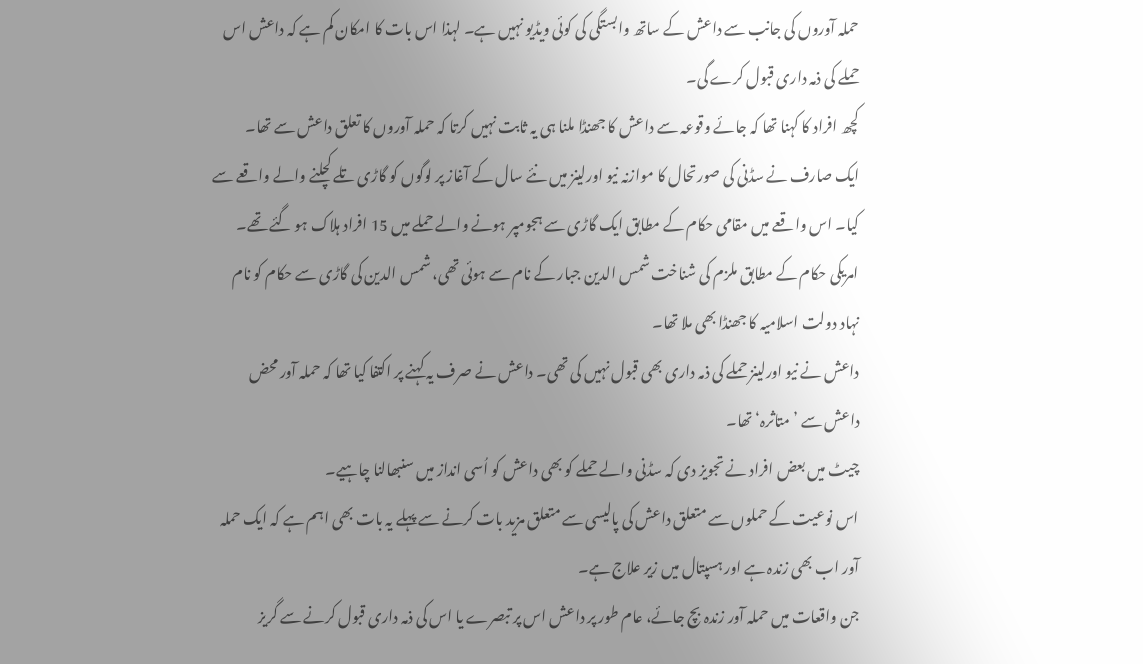حملہ آوروں کی جانب سے داعش کے ساتھ وابستگی کی کوئی ویڈیو نہیں ہے۔ لہذا اس بات کا امکان کم ہے کہ داعش اس حملے کی ذمہ داری قبول کرے گی۔
کچھ افراد کا کہنا تھا کہ جائے وقوعہ سے داعش کا جھنڈا ملنا ہی یہ ثابت نہیں کرتا کہ حملہ آوروں کا تعلق داعش سے تھا۔
ایک صارف نے سڈنی کی صورتحال کا موازنہ نیو اورلینز میں نئے سال کے آغاز پر لوگوں کو گاڑی تلے کچلنے والے واقعے سے کیا۔ اس واقعے میں مقامی حکام کے مطابق ایک گاڑی سے ہجومپر ہونے والے حملے میں 15 افراد ہلاک ہو گئے تھے۔
امریکی حکام کے مطابق ملزم کی شناخت شمس الدین جبار کے نام سے ہوئی تھی، شمس الدین کی گاڑی سے حکام کو نام نہاد دولت اسلامیہ کا جھنڈا بھی ملا تھا۔
داعش نے نیو اورلینز حملے کی ذمہ داری بھی قبول نہیں کی تھی۔ داعش نے صرف یہ کہنے پر اکتفا کیا تھا کہ حملہ آور محض داعش سے ’متاثرہ‘ تھا۔
چیٹ میں بعض افراد نے تجویز دی کہ سڈنی والے حملے کو بھی داعش کو اُسی انداز میں سنبھالنا چاہیے۔
اس نوعیت کے حملوں سے متعلق داعش کی پالیسی سے متعلق مزید بات کرنے سے پہلے یہ بات بھی اہم ہے کہ ایک حملہ آور اب بھی زندہ ہے اور ہسپتال میں زیر علاج ہے۔
جن واقعات میں حملہ آور زندہ بچ جائے، عام طور پر داعش اس پر تبصرے یا اس کی ذمہ داری قبول کرنے سے گریز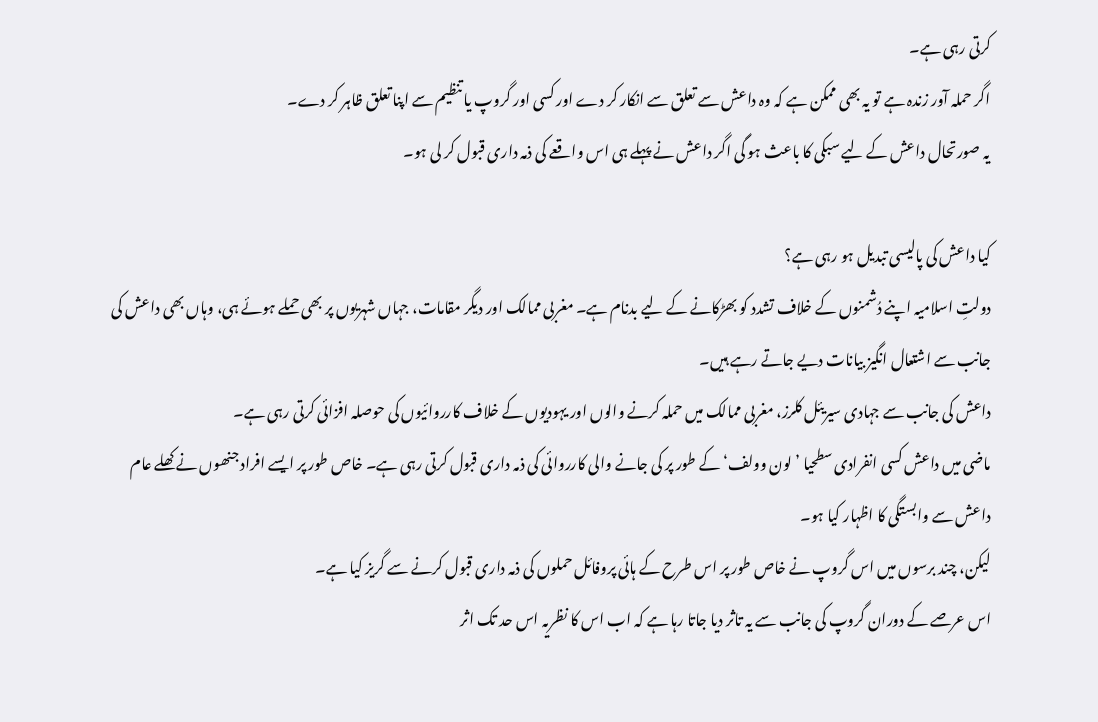کرتی رہی ہے۔
اگر حملہ آور زندہ ہے تو یہ بھی ممکن ہے کہ وہ داعش سے تعلق سے انکار کر دے اور کسی اور گروپ یا تنظیم سے اپنا تعلق ظاہر کر دے۔
یہ صورتحال داعش کے لیے سبکی کا باعث ہو گی اگر داعش نے پہلے ہی اس واقعے کی ذمہ داری قبول کر لی ہو۔

کیا داعش کی پالیسی تبدیل ہو رہی ہے؟
دولتِ اسلامیہ اپنے دُشمنوں کے خلاف تشدد کو بھڑکانے کے لیے بدنام ہے۔ مغربی ممالک اور دیگر مقامات، جہاں شہریوں پر بھی حملے ہوئے ہی، وہاں بھی داعش کی جانب سے اشتعال انگیز بیانات دیے جاتے رہے ہیں۔
داعش کی جانب سے جہادی سیریئل کلرز، مغربی ممالک میں حملہ کرنے والوں اور یہودیوں کے خلاف کارروائیوں کی حوصلہ افزائی کرتی رہی ہے۔
ماضی میں داعش کسی انفرادی سطحیا ’لون وولف‘ کے طور پر کی جانے والی کارروائی کی ذمہ داری قبول کرتی رہی ہے۔ خاص طور پر ایسے افراد جنھوں نے کھلے عام داعش سے وابستگی کا اظہار کیا ہو۔
لیکن، چند برسوں میں اس گروپ نے خاص طور پر اس طرح کے ہائی پروفائل حملوں کی ذمہ داری قبول کرنے سے گریز کیا ہے۔
اس عرصے کے دوران گروپ کی جانب سے یہ تاثر دیا جاتا رہا ہے کہ اب اس کا نظریہ اس حد تک اثر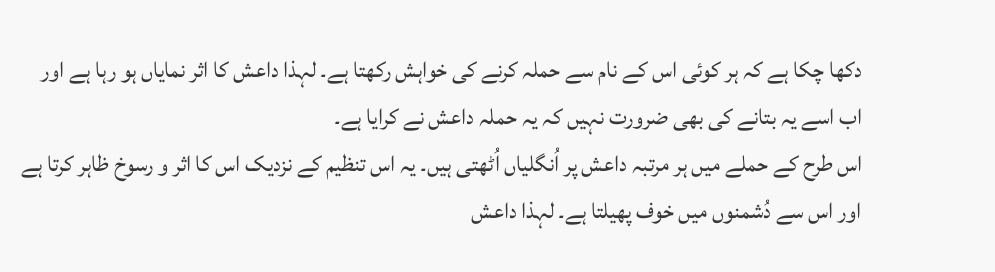دکھا چکا ہے کہ ہر کوئی اس کے نام سے حملہ کرنے کی خواہش رکھتا ہے۔ لہذا داعش کا اثر نمایاں ہو رہا ہے اور اب اسے یہ بتانے کی بھی ضرورت نہیں کہ یہ حملہ داعش نے کرایا ہے۔
اس طرح کے حملے میں ہر مرتبہ داعش پر اُنگلیاں اُٹھتی ہیں۔ یہ اس تنظیم کے نزدیک اس کا اثر و رسوخ ظاہر کرتا ہے اور اس سے دُشمنوں میں خوف پھیلتا ہے۔ لہذا داعش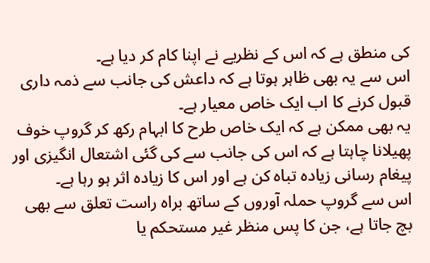کی منطق ہے کہ اس کے نظریے نے اپنا کام کر دیا ہے۔
اس سے یہ بھی ظاہر ہوتا ہے کہ داعش کی جانب سے ذمہ داری قبول کرنے کا اب ایک خاص معیار ہے۔
یہ بھی ممکن ہے کہ ایک خاص طرح کا ابہام رکھ کر گروپ خوف پھیلانا چاہتا ہے کہ اس کی جانب سے کی گئی اشتعال انگیزی اور پیغام رسانی زیادہ تباہ کن ہے اور اس کا زیادہ اثر ہو رہا ہے۔
اس سے گروپ حملہ آوروں کے ساتھ براہ راست تعلق سے بھی بچ جاتا ہے، جن کا پس منظر غیر مستحکم یا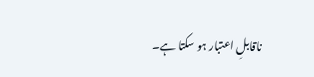ناقابلِ اعتبار ہو سکتا ہے۔